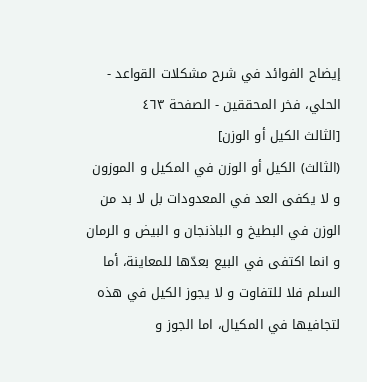إيضاح الفوائد في شرح مشكلات القواعد - الحلي، فخر المحققين - الصفحة ٤٦٣
[الثالث الكيل أو الوزن]
(الثالث) الكيل أو الوزن في المكيل و الموزون و لا يكفى العد في المعدودات بل لا بد من الوزن في البطيخ و الباذنجان و البيض و الرمان و انما اكتفى في البيع بعدّها للمعاينة، أما السلم فلا للتفاوت و لا يجوز الكيل في هذه لتجافيها في المكيال، اما الجوز و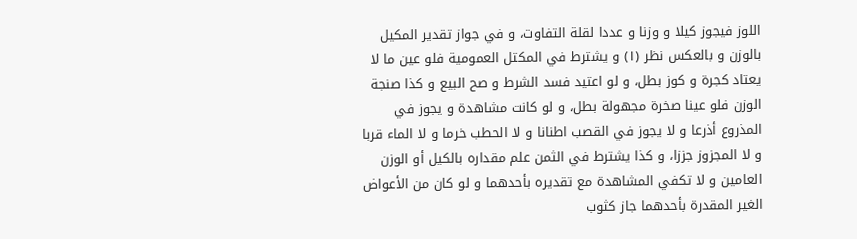اللوز فيجوز كيلا و وزنا و عددا لقلة التفاوت، و في جواز تقدير المكيل بالوزن و بالعكس نظر (١) و يشترط في المكتل العمومية فلو عين ما لا يعتاد كجرة و كوز بطل، و لو اعتيد فسد الشرط و صح البيع و كذا صنجة الوزن فلو عينا صخرة مجهولة بطل، و لو كانت مشاهدة و يجوز في المذروع أذرعا و لا يجوز في القصب اطنانا و لا الحطب خرما و لا الماء قربا و لا المجزوز جززا، و كذا يشترط في الثمن علم مقداره بالكيل أو الوزن العامين و لا تكفي المشاهدة مع تقديره بأحدهما و لو كان من الأعواض الغير المقدرة بأحدهما جاز كثوب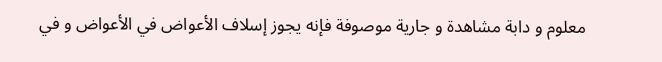معلوم و دابة مشاهدة و جارية موصوفة فإنه يجوز إسلاف الأعواض في الأعواض و في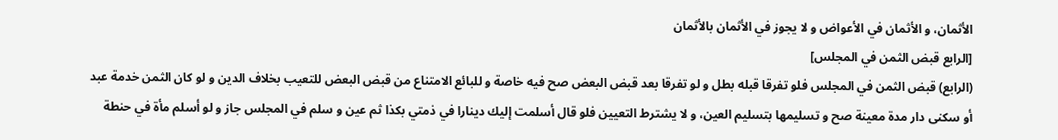الأثمان، و الأثمان في الأعواض و لا يجوز في الأثمان بالأثمان
[الرابع قبض الثمن في المجلس]
(الرابع) قبض الثمن في المجلس فلو تفرقا قبله بطل و لو تفرقا بعد قبض البعض صح فيه خاصة و للبائع الامتناع من قبض البعض للتعيب بخلاف الدين و لو كان الثمن خدمة عبد أو سكنى دار مدة معينة صح و تسليمها بتسليم العين، و لا يشترط التعيين فلو قال أسلمت إليك دينارا في ذمتي بكذا ثم عين و سلم في المجلس جاز و لو أسلم مأة في حنطة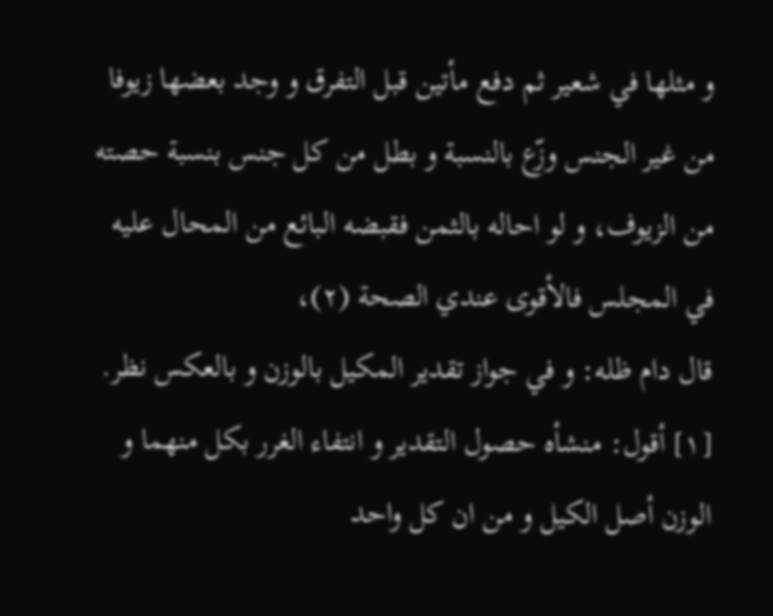و مثلها في شعير ثم دفع مأتين قبل التفرق و وجد بعضها زيوفا من غير الجنس وزّع بالنسبة و بطل من كل جنس بنسبة حصته من الزيوف، و لو احاله بالثمن فقبضه البائع من المحال عليه في المجلس فالأقوى عندي الصحة (٢)،
قال دام ظله: و في جواز تقدير المكيل بالوزن و بالعكس نظر.
[١] أقول: منشأه حصول التقدير و انتفاء الغرر بكل منهما و الوزن أصل الكيل و من ان كل واحد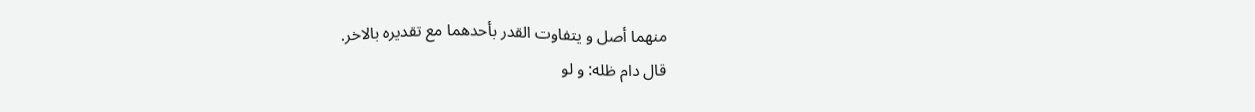منهما أصل و يتفاوت القدر بأحدهما مع تقديره بالاخر.
قال دام ظله: و لو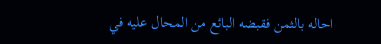احاله بالثمن فقبضه البائع من المحال عليه في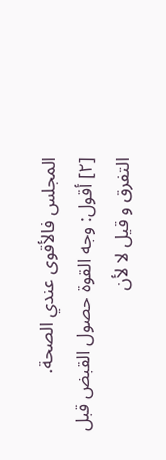المجلس فالأقوى عندي الصحة.
[٢] أقول: وجه القوة حصول القبض قبل التفرق و قيل لا لأن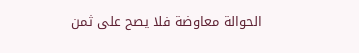الحوالة معاوضة فلا يصح على ثمن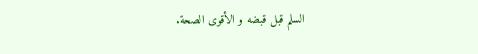السلم قبل قبضه و الأقوى الصحة.